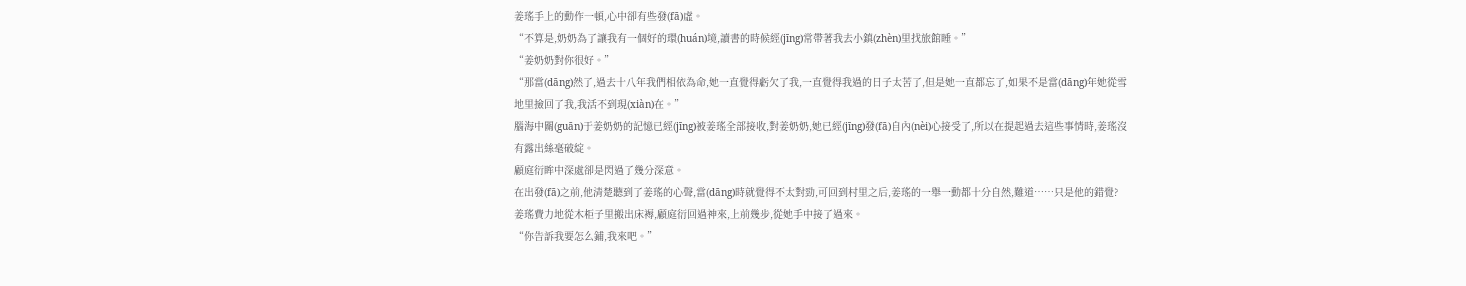姜瑤手上的動作一頓,心中卻有些發(fā)虛。
“不算是,奶奶為了讓我有一個好的環(huán)境,讀書的時候經(jīng)常帶著我去小鎮(zhèn)里找旅館睡。”
“姜奶奶對你很好。”
“那當(dāng)然了,過去十八年我們相依為命,她一直覺得虧欠了我,一直覺得我過的日子太苦了,但是她一直都忘了,如果不是當(dāng)年她從雪地里撿回了我,我活不到現(xiàn)在。”
腦海中關(guān)于姜奶奶的記憶已經(jīng)被姜瑤全部接收,對姜奶奶,她已經(jīng)發(fā)自內(nèi)心接受了,所以在提起過去這些事情時,姜瑤沒有露出絲毫破綻。
顧庭衍眸中深處卻是閃過了幾分深意。
在出發(fā)之前,他清楚聽到了姜瑤的心聲,當(dāng)時就覺得不太對勁,可回到村里之后,姜瑤的一舉一動都十分自然,難道……只是他的錯覺?
姜瑤費力地從木柜子里搬出床褥,顧庭衍回過神來,上前幾步,從她手中接了過來。
“你告訴我要怎么鋪,我來吧。”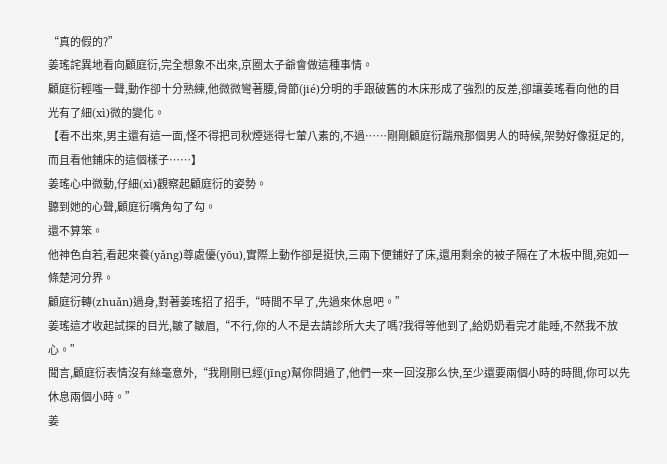“真的假的?”
姜瑤詫異地看向顧庭衍,完全想象不出來,京圈太子爺會做這種事情。
顧庭衍輕嗤一聲,動作卻十分熟練,他微微彎著腰,骨節(jié)分明的手跟破舊的木床形成了強烈的反差,卻讓姜瑤看向他的目光有了細(xì)微的變化。
【看不出來,男主還有這一面,怪不得把司秋煙迷得七葷八素的,不過……剛剛顧庭衍踹飛那個男人的時候,架勢好像挺足的,而且看他鋪床的這個樣子……】
姜瑤心中微動,仔細(xì)觀察起顧庭衍的姿勢。
聽到她的心聲,顧庭衍嘴角勾了勾。
還不算笨。
他神色自若,看起來養(yǎng)尊處優(yōu),實際上動作卻是挺快,三兩下便鋪好了床,還用剩余的被子隔在了木板中間,宛如一條楚河分界。
顧庭衍轉(zhuǎn)過身,對著姜瑤招了招手,“時間不早了,先過來休息吧。”
姜瑤這才收起試探的目光,皺了皺眉,“不行,你的人不是去請診所大夫了嗎?我得等他到了,給奶奶看完才能睡,不然我不放心。”
聞言,顧庭衍表情沒有絲毫意外,“我剛剛已經(jīng)幫你問過了,他們一來一回沒那么快,至少還要兩個小時的時間,你可以先休息兩個小時。”
姜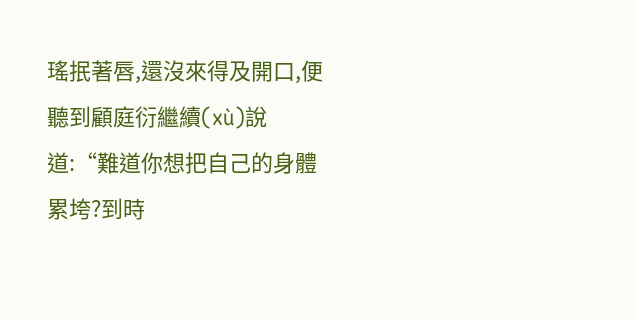瑤抿著唇,還沒來得及開口,便聽到顧庭衍繼續(xù)說道:“難道你想把自己的身體累垮?到時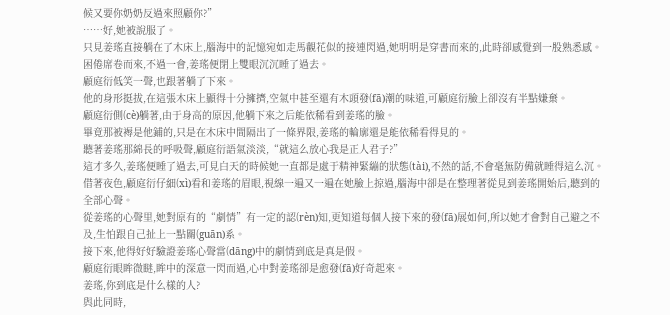候又要你奶奶反過來照顧你?”
……好,她被說服了。
只見姜瑤直接躺在了木床上,腦海中的記憶宛如走馬觀花似的接連閃過,她明明是穿書而來的,此時卻感覺到一股熟悉感。
困倦席卷而來,不過一會,姜瑤便閉上雙眼沉沉睡了過去。
顧庭衍低笑一聲,也跟著躺了下來。
他的身形挺拔,在這張木床上顯得十分擁擠,空氣中甚至還有木頭發(fā)潮的味道,可顧庭衍臉上卻沒有半點嫌棄。
顧庭衍側(cè)躺著,由于身高的原因,他躺下來之后能依稀看到姜瑤的臉。
畢竟那被褥是他鋪的,只是在木床中間隔出了一條界限,姜瑤的輪廓還是能依稀看得見的。
聽著姜瑤那綿長的呼吸聲,顧庭衍語氣淡淡,“就這么放心我是正人君子?”
這才多久,姜瑤便睡了過去,可見白天的時候她一直都是處于精神緊繃的狀態(tài),不然的話,不會毫無防備就睡得這么沉。
借著夜色,顧庭衍仔細(xì)看和姜瑤的眉眼,視線一遍又一遍在她臉上掠過,腦海中卻是在整理著從見到姜瑤開始后,聽到的全部心聲。
從姜瑤的心聲里,她對原有的“劇情”有一定的認(rèn)知,更知道每個人接下來的發(fā)展如何,所以她才會對自己避之不及,生怕跟自己扯上一點關(guān)系。
接下來,他得好好驗證姜瑤心聲當(dāng)中的劇情到底是真是假。
顧庭衍眼眸微瞇,眸中的深意一閃而過,心中對姜瑤卻是愈發(fā)好奇起來。
姜瑤,你到底是什么樣的人?
與此同時,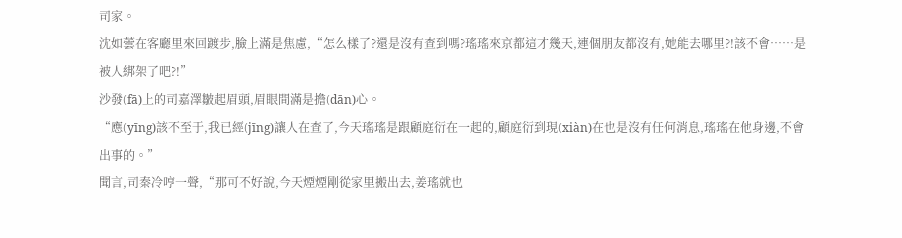司家。
沈如蕓在客廳里來回踱步,臉上滿是焦慮,“怎么樣了?還是沒有查到嗎?瑤瑤來京都這才幾天,連個朋友都沒有,她能去哪里?!該不會……是被人綁架了吧?!”
沙發(fā)上的司嘉澤皺起眉頭,眉眼間滿是擔(dān)心。
“應(yīng)該不至于,我已經(jīng)讓人在查了,今天瑤瑤是跟顧庭衍在一起的,顧庭衍到現(xiàn)在也是沒有任何消息,瑤瑤在他身邊,不會出事的。”
聞言,司秦冷哼一聲,“那可不好說,今天煙煙剛從家里搬出去,姜瑤就也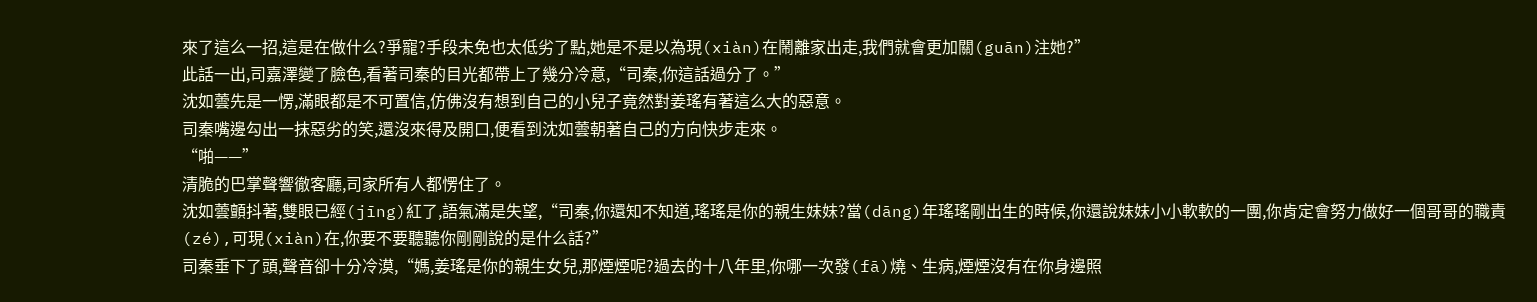來了這么一招,這是在做什么?爭寵?手段未免也太低劣了點,她是不是以為現(xiàn)在鬧離家出走,我們就會更加關(guān)注她?”
此話一出,司嘉澤變了臉色,看著司秦的目光都帶上了幾分冷意,“司秦,你這話過分了。”
沈如蕓先是一愣,滿眼都是不可置信,仿佛沒有想到自己的小兒子竟然對姜瑤有著這么大的惡意。
司秦嘴邊勾出一抹惡劣的笑,還沒來得及開口,便看到沈如蕓朝著自己的方向快步走來。
“啪——”
清脆的巴掌聲響徹客廳,司家所有人都愣住了。
沈如蕓顫抖著,雙眼已經(jīng)紅了,語氣滿是失望,“司秦,你還知不知道,瑤瑤是你的親生妹妹?當(dāng)年瑤瑤剛出生的時候,你還說妹妹小小軟軟的一團,你肯定會努力做好一個哥哥的職責(zé),可現(xiàn)在,你要不要聽聽你剛剛說的是什么話?”
司秦垂下了頭,聲音卻十分冷漠,“媽,姜瑤是你的親生女兒,那煙煙呢?過去的十八年里,你哪一次發(fā)燒、生病,煙煙沒有在你身邊照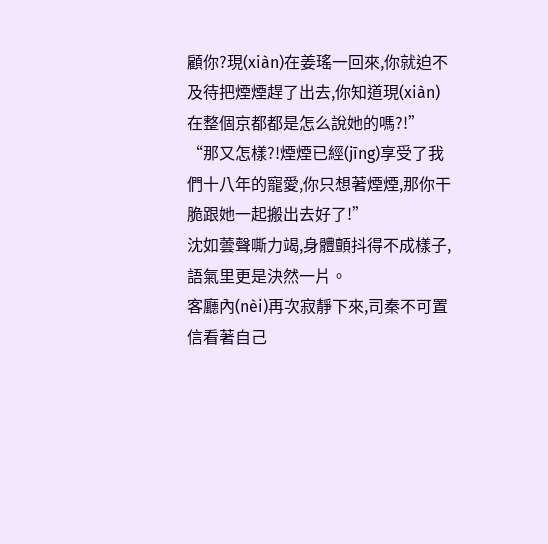顧你?現(xiàn)在姜瑤一回來,你就迫不及待把煙煙趕了出去,你知道現(xiàn)在整個京都都是怎么說她的嗎?!”
“那又怎樣?!煙煙已經(jīng)享受了我們十八年的寵愛,你只想著煙煙,那你干脆跟她一起搬出去好了!”
沈如蕓聲嘶力竭,身體顫抖得不成樣子,語氣里更是決然一片。
客廳內(nèi)再次寂靜下來,司秦不可置信看著自己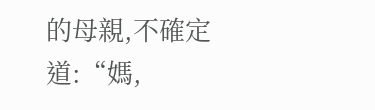的母親,不確定道:“媽,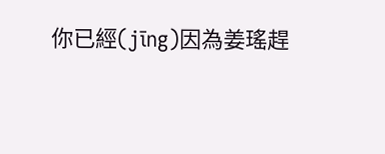你已經(jīng)因為姜瑤趕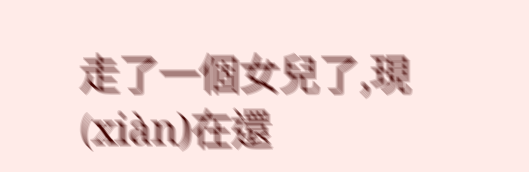走了一個女兒了,現(xiàn)在還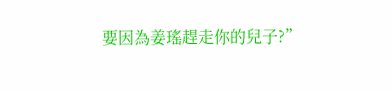要因為姜瑤趕走你的兒子?”